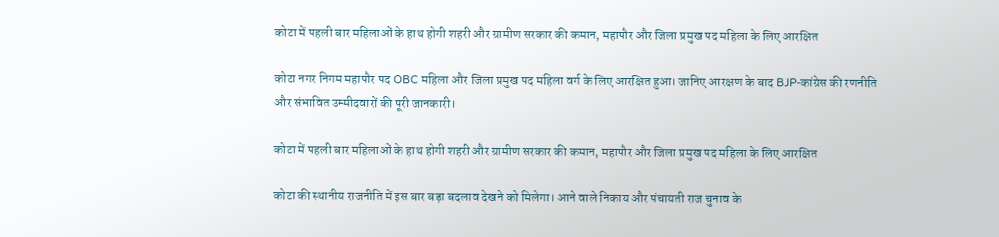कोटा में पहली बार महिलाओं के हाथ होगी शहरी और ग्रामीण सरकार की कमान, महापौर और जिला प्रमुख पद महिला के लिए आरक्षित

कोटा नगर निगम महापौर पद OBC महिला और जिला प्रमुख पद महिला वर्ग के लिए आरक्षित हुआ। जानिए आरक्षण के बाद BJP-कांग्रेस की रणनीति और संभावित उम्मीदवारों की पूरी जानकारी।

कोटा में पहली बार महिलाओं के हाथ होगी शहरी और ग्रामीण सरकार की कमान, महापौर और जिला प्रमुख पद महिला के लिए आरक्षित

कोटा की स्थानीय राजनीति में इस बार बड़ा बदलाव देखने को मिलेगा। आने वाले निकाय और पंचायती राज चुनाव के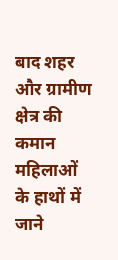बाद शहर और ग्रामीण क्षेत्र की कमान महिलाओं के हाथों में जाने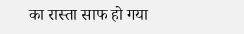का रास्ता साफ हो गया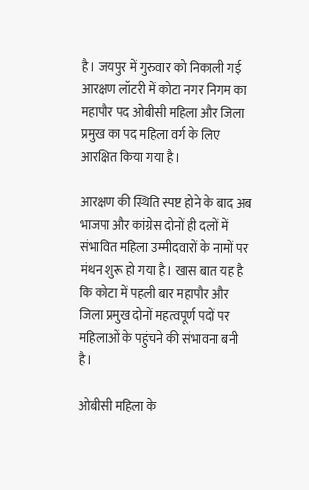है। जयपुर में गुरुवार को निकाली गई आरक्षण लॉटरी में कोटा नगर निगम का महापौर पद ओबीसी महिला और जिला प्रमुख का पद महिला वर्ग के लिए आरक्षित किया गया है।

आरक्षण की स्थिति स्पष्ट होने के बाद अब भाजपा और कांग्रेस दोनों ही दलों में संभावित महिला उम्मीदवारों के नामों पर मंथन शुरू हो गया है। खास बात यह है कि कोटा में पहली बार महापौर और जिला प्रमुख दोनों महत्वपूर्ण पदों पर महिलाओं के पहुंचने की संभावना बनी है।

ओबीसी महिला के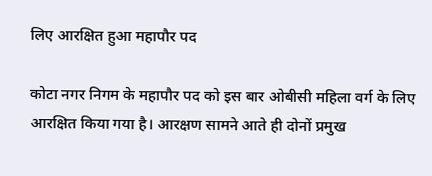लिए आरक्षित हुआ महापौर पद

कोटा नगर निगम के महापौर पद को इस बार ओबीसी महिला वर्ग के लिए आरक्षित किया गया है। आरक्षण सामने आते ही दोनों प्रमुख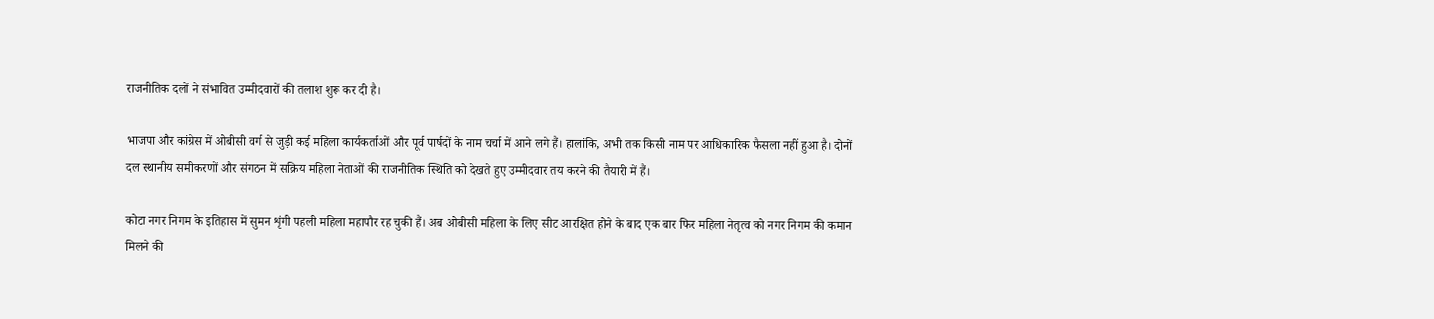राजनीतिक दलों ने संभावित उम्मीदवारों की तलाश शुरू कर दी है।

भाजपा और कांग्रेस में ओबीसी वर्ग से जुड़ी कई महिला कार्यकर्ताओं और पूर्व पार्षदों के नाम चर्चा में आने लगे हैं। हालांकि, अभी तक किसी नाम पर आधिकारिक फैसला नहीं हुआ है। दोनों दल स्थानीय समीकरणों और संगठन में सक्रिय महिला नेताओं की राजनीतिक स्थिति को देखते हुए उम्मीदवार तय करने की तैयारी में हैं।

कोटा नगर निगम के इतिहास में सुमन शृंगी पहली महिला महापौर रह चुकी हैं। अब ओबीसी महिला के लिए सीट आरक्षित होने के बाद एक बार फिर महिला नेतृत्व को नगर निगम की कमान मिलने की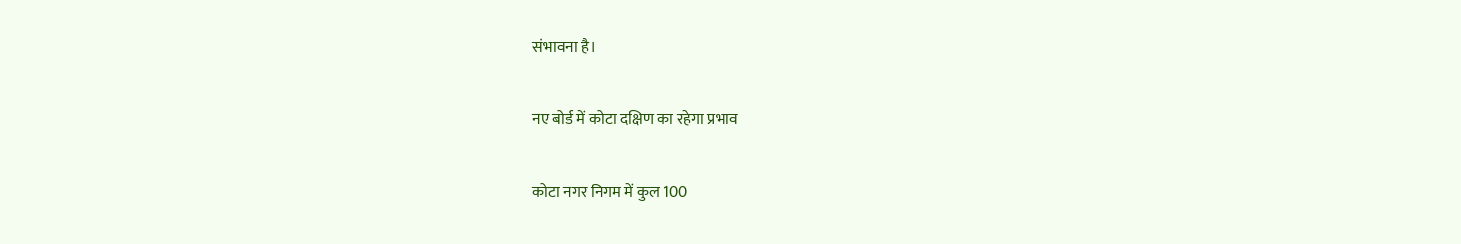संभावना है।

नए बोर्ड में कोटा दक्षिण का रहेगा प्रभाव

कोटा नगर निगम में कुल 100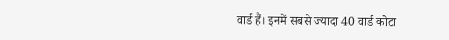वार्ड हैं। इनमें सबसे ज्यादा 40 वार्ड कोटा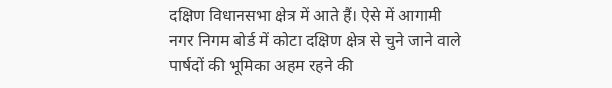दक्षिण विधानसभा क्षेत्र में आते हैं। ऐसे में आगामी नगर निगम बोर्ड में कोटा दक्षिण क्षेत्र से चुने जाने वाले पार्षदों की भूमिका अहम रहने की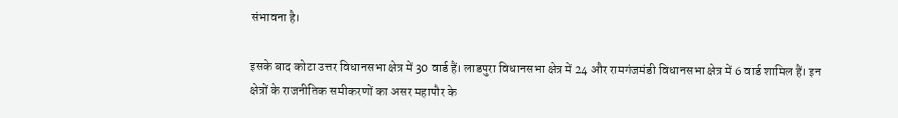संभावना है।

इसके बाद कोटा उत्तर विधानसभा क्षेत्र में 30 वार्ड हैं। लाडपुरा विधानसभा क्षेत्र में 24 और रामगंजमंडी विधानसभा क्षेत्र में 6 वार्ड शामिल हैं। इन क्षेत्रों के राजनीतिक समीकरणों का असर महापौर के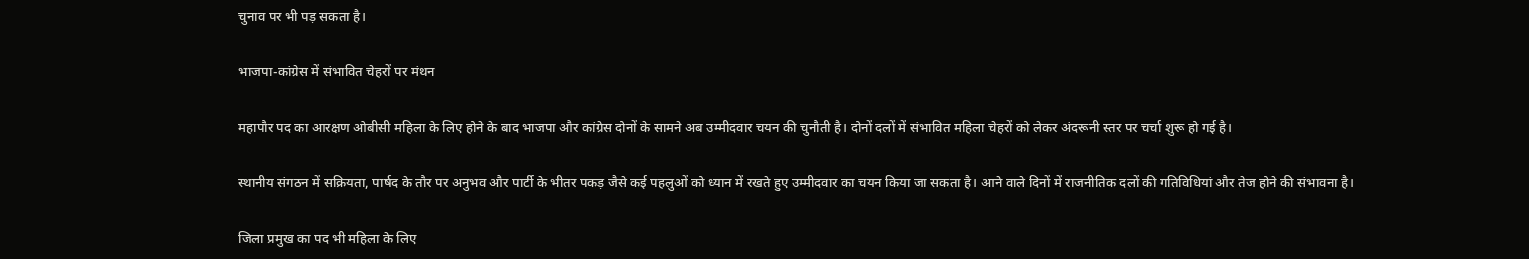चुनाव पर भी पड़ सकता है।

भाजपा-कांग्रेस में संभावित चेहरों पर मंथन

महापौर पद का आरक्षण ओबीसी महिला के लिए होने के बाद भाजपा और कांग्रेस दोनों के सामने अब उम्मीदवार चयन की चुनौती है। दोनों दलों में संभावित महिला चेहरों को लेकर अंदरूनी स्तर पर चर्चा शुरू हो गई है।

स्थानीय संगठन में सक्रियता, पार्षद के तौर पर अनुभव और पार्टी के भीतर पकड़ जैसे कई पहलुओं को ध्यान में रखते हुए उम्मीदवार का चयन किया जा सकता है। आने वाले दिनों में राजनीतिक दलों की गतिविधियां और तेज होने की संभावना है।

जिला प्रमुख का पद भी महिला के लिए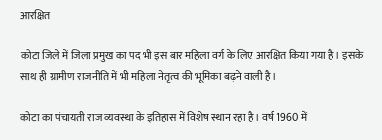आरक्षित

कोटा जिले में जिला प्रमुख का पद भी इस बार महिला वर्ग के लिए आरक्षित किया गया है। इसके साथ ही ग्रामीण राजनीति में भी महिला नेतृत्व की भूमिका बढ़ने वाली है।

कोटा का पंचायती राज व्यवस्था के इतिहास में विशेष स्थान रहा है। वर्ष 1960 में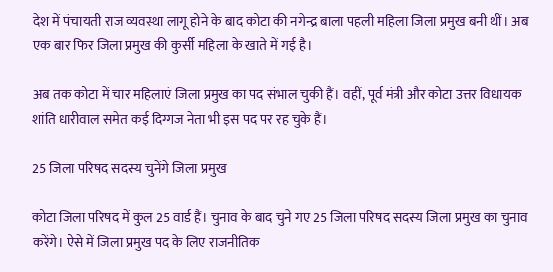देश में पंचायती राज व्यवस्था लागू होने के बाद कोटा की नगेन्द्र बाला पहली महिला जिला प्रमुख बनी थीं। अब एक बार फिर जिला प्रमुख की कुर्सी महिला के खाते में गई है।

अब तक कोटा में चार महिलाएं जिला प्रमुख का पद संभाल चुकी हैं। वहीं, पूर्व मंत्री और कोटा उत्तर विधायक शांति धारीवाल समेत कई दिग्गज नेता भी इस पद पर रह चुके हैं।

25 जिला परिषद सदस्य चुनेंगे जिला प्रमुख

कोटा जिला परिषद में कुल 25 वार्ड हैं। चुनाव के बाद चुने गए 25 जिला परिषद सदस्य जिला प्रमुख का चुनाव करेंगे। ऐसे में जिला प्रमुख पद के लिए राजनीतिक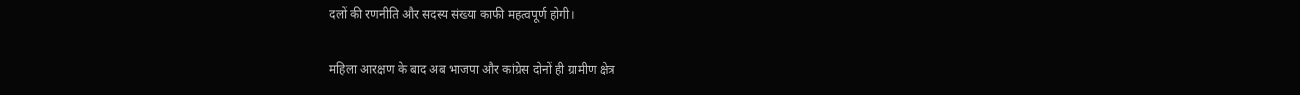दलों की रणनीति और सदस्य संख्या काफी महत्वपूर्ण होगी।

महिला आरक्षण के बाद अब भाजपा और कांग्रेस दोनों ही ग्रामीण क्षेत्र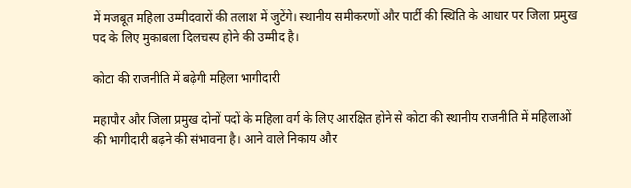में मजबूत महिला उम्मीदवारों की तलाश में जुटेंगे। स्थानीय समीकरणों और पार्टी की स्थिति के आधार पर जिला प्रमुख पद के लिए मुकाबला दिलचस्प होने की उम्मीद है।

कोटा की राजनीति में बढ़ेगी महिला भागीदारी

महापौर और जिला प्रमुख दोनों पदों के महिला वर्ग के लिए आरक्षित होने से कोटा की स्थानीय राजनीति में महिलाओं की भागीदारी बढ़ने की संभावना है। आने वाले निकाय और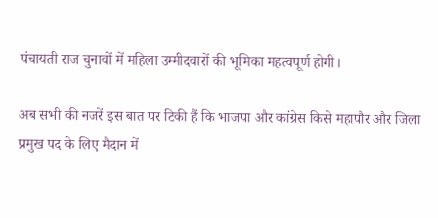पंचायती राज चुनावों में महिला उम्मीदवारों की भूमिका महत्वपूर्ण होगी।

अब सभी की नजरें इस बात पर टिकी हैं कि भाजपा और कांग्रेस किसे महापौर और जिला प्रमुख पद के लिए मैदान में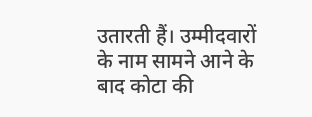उतारती हैं। उम्मीदवारों के नाम सामने आने के बाद कोटा की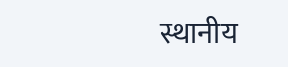स्थानीय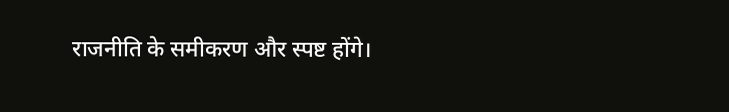राजनीति के समीकरण और स्पष्ट होंगे।